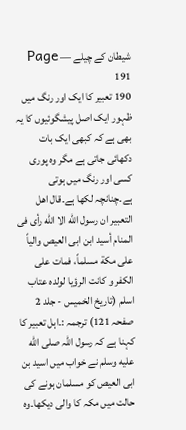شیطان کے چیلے — Page 191
190 تعبیر کا ایک اور رنگ میں ظہور ایک اصل پیشگوئیوں کا یہ بھی ہے کہ کبھی ایک بات دکھائی جاتی ہے مگر وہ پوری کسی اور رنگ میں ہوتی ہے۔چنانچہ لکھا ہے۔قال اهل التعبير ان رسول الله الا الله رأى فى المنام أسيد ابن ابى العيص والياً على مكة مسلماً، فمات على الكفر و كانت الرؤيا لولده عتاب اسلم (تاریخ الخمیس - جلد 2 صفحہ 121) ترجمہ :۔اہل تعبیر کا کہنا ہے کہ رسول اللہ صلى الله عليه وسلم نے خواب میں اسید بن ابی العیص کو مسلمان ہونے کی حالت میں مکہ کا والی دیکھا۔وہ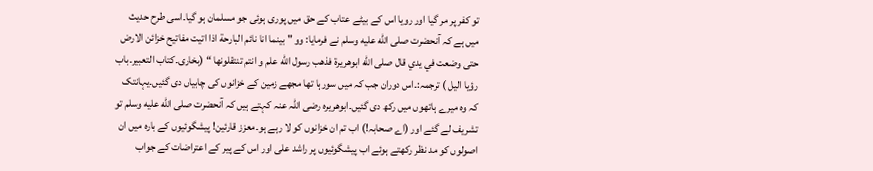تو کفر پر مر گیا اور رویا اس کے بیٹے عتاب کے حق میں پوری ہوئی جو مسلمان ہو گیا۔اسی طرح حدیث میں ہے کہ آنحضرت صلى الله عليه وسلم نے فرمایا: وو " بينما انا نائم البارحة اذا اتيت مفاتيح خزائن الارض حتى وضعت في يدي قال صلى الله ابوهريرة فذهب رسول الله علم و انتم تنتقلونها “ (بخاری۔کتاب التعبیر۔باب رؤیا الیل ) ترجمہ:۔اس دوران جب کہ میں سورہا تھا مجھے زمین کے خزانوں کی چابیاں دی گئیں۔یہانتک کہ وہ میرے ہاتھوں میں رکھ دی گئیں۔ابوھریرہ رضی اللہ عنہ کہتے ہیں کہ آنحضرت صلى الله عليه وسلم تو تشریف لے گئے اور (اے صحابہ!) اب تم ان خزانوں کو لا رہے ہو۔معزز قارئین! پیشگوئیوں کے بارہ میں ان اصولوں کو مد نظر رکھتے ہوئے اب پیشگوئیوں پر راشد علی اور اس کے پیر کے اعتراضات کے جواب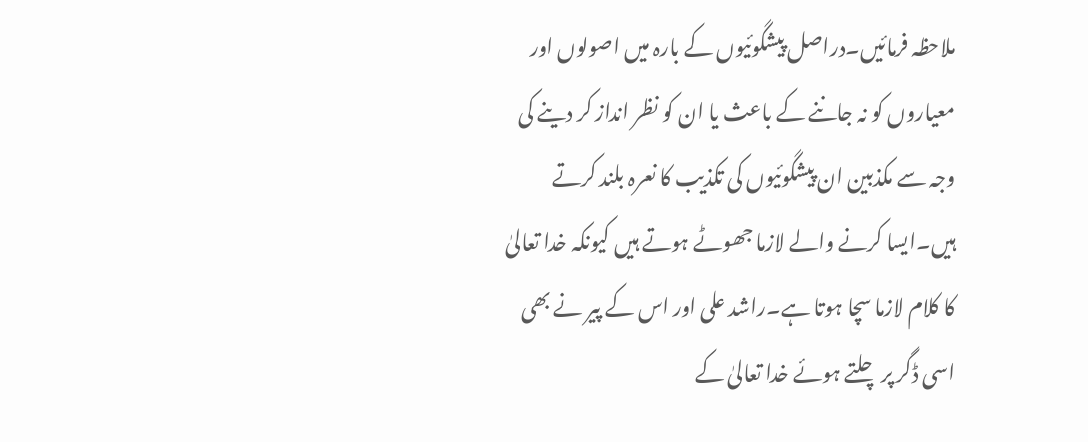ملاحظہ فرمائیں۔دراصل پیشگوئیوں کے بارہ میں اصولوں اور معیاروں کو نہ جاننے کے باعث یا ان کو نظر انداز کر دینے کی وجہ سے مکذبین ان پیشگوئیوں کی تکذیب کا نعرہ بلند کرتے ہیں۔ایسا کرنے والے لازما جھوٹے ہوتے ہیں کیونکہ خدا تعالیٰ کا کلام لازما سچا ہوتا ہے۔راشد علی اور اس کے پیر نے بھی اسی ڈگر پر چلتے ہوئے خدا تعالیٰ کے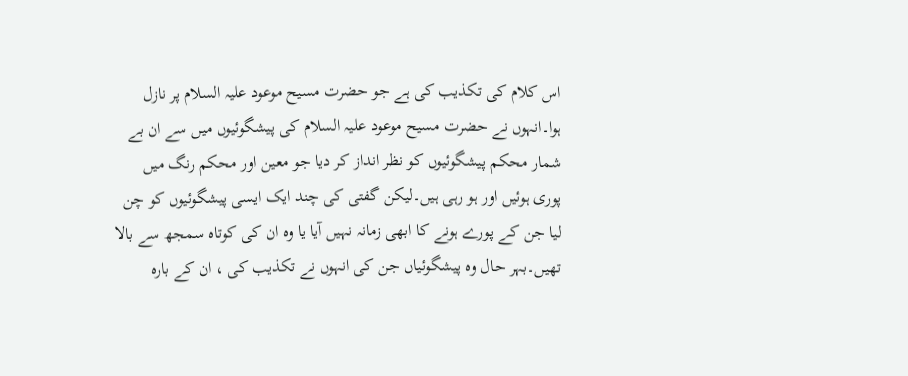اس کلام کی تکذیب کی ہے جو حضرت مسیح موعود علیہ السلام پر نازل ہوا۔انہوں نے حضرت مسیح موعود علیہ السلام کی پیشگوئیوں میں سے ان بے شمار محکم پیشگوئیوں کو نظر انداز کر دیا جو معین اور محکم رنگ میں پوری ہوئیں اور ہو رہی ہیں۔لیکن گفتی کی چند ایک ایسی پیشگوئیوں کو چن لیا جن کے پورے ہونے کا ابھی زمانہ نہیں آیا یا وہ ان کی کوتاہ سمجھ سے بالا تھیں۔بہر حال وہ پیشگوئیاں جن کی انہوں نے تکذیب کی ، ان کے بارہ